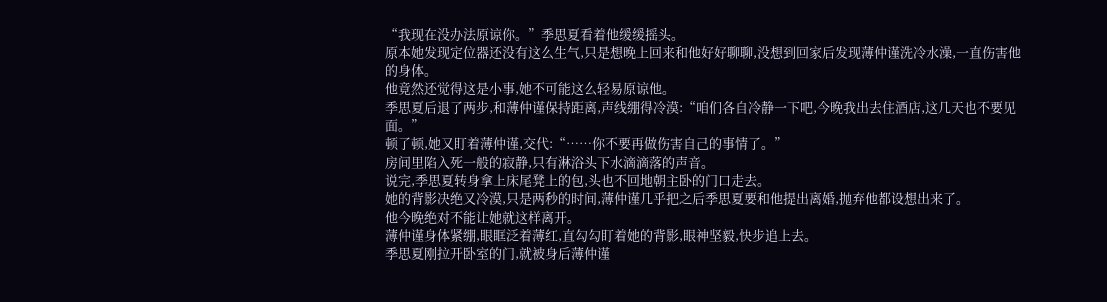“我现在没办法原谅你。”季思夏看着他缓缓摇头。
原本她发现定位器还没有这么生气,只是想晚上回来和他好好聊聊,没想到回家后发现薄仲谨洗冷水澡,一直伤害他的身体。
他竟然还觉得这是小事,她不可能这么轻易原谅他。
季思夏后退了两步,和薄仲谨保持距离,声线绷得冷漠:“咱们各自冷静一下吧,今晚我出去住酒店,这几天也不要见面。”
顿了顿,她又盯着薄仲谨,交代:“……你不要再做伤害自己的事情了。”
房间里陷入死一般的寂静,只有淋浴头下水滴滴落的声音。
说完,季思夏转身拿上床尾凳上的包,头也不回地朝主卧的门口走去。
她的背影决绝又冷漠,只是两秒的时间,薄仲谨几乎把之后季思夏要和他提出离婚,抛弃他都设想出来了。
他今晚绝对不能让她就这样离开。
薄仲谨身体紧绷,眼眶泛着薄红,直勾勾盯着她的背影,眼神坚毅,快步追上去。
季思夏刚拉开卧室的门,就被身后薄仲谨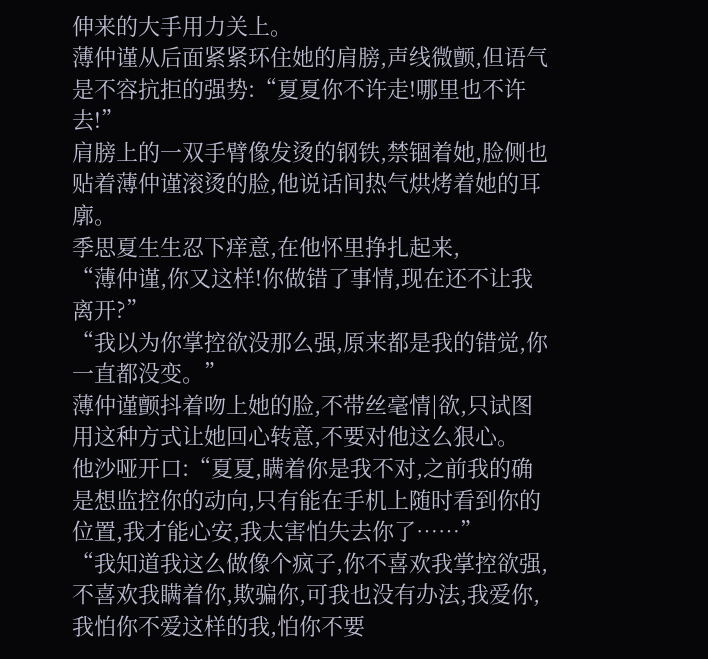伸来的大手用力关上。
薄仲谨从后面紧紧环住她的肩膀,声线微颤,但语气是不容抗拒的强势:“夏夏你不许走!哪里也不许去!”
肩膀上的一双手臂像发烫的钢铁,禁锢着她,脸侧也贴着薄仲谨滚烫的脸,他说话间热气烘烤着她的耳廓。
季思夏生生忍下痒意,在他怀里挣扎起来,
“薄仲谨,你又这样!你做错了事情,现在还不让我离开?”
“我以为你掌控欲没那么强,原来都是我的错觉,你一直都没变。”
薄仲谨颤抖着吻上她的脸,不带丝毫情|欲,只试图用这种方式让她回心转意,不要对他这么狠心。
他沙哑开口:“夏夏,瞒着你是我不对,之前我的确是想监控你的动向,只有能在手机上随时看到你的位置,我才能心安,我太害怕失去你了……”
“我知道我这么做像个疯子,你不喜欢我掌控欲强,不喜欢我瞒着你,欺骗你,可我也没有办法,我爱你,我怕你不爱这样的我,怕你不要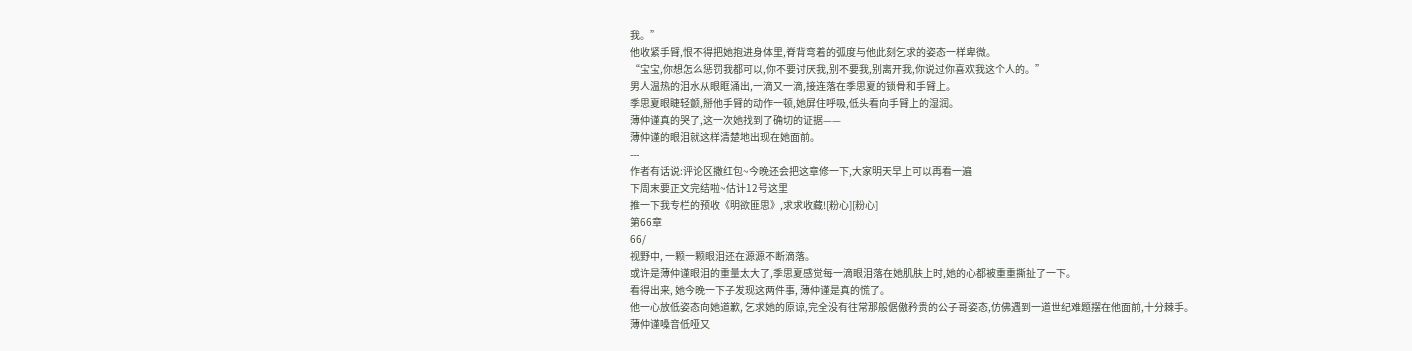我。”
他收紧手臂,恨不得把她抱进身体里,脊背弯着的弧度与他此刻乞求的姿态一样卑微。
“宝宝,你想怎么惩罚我都可以,你不要讨厌我,别不要我,别离开我,你说过你喜欢我这个人的。”
男人温热的泪水从眼眶涌出,一滴又一滴,接连落在季思夏的锁骨和手臂上。
季思夏眼睫轻颤,掰他手臂的动作一顿,她屏住呼吸,低头看向手臂上的湿润。
薄仲谨真的哭了,这一次她找到了确切的证据——
薄仲谨的眼泪就这样清楚地出现在她面前。
---
作者有话说:评论区撒红包~今晚还会把这章修一下,大家明天早上可以再看一遍
下周末要正文完结啦~估计12号这里
推一下我专栏的预收《明欲匪思》,求求收藏![粉心][粉心]
第66章
66/
视野中, 一颗一颗眼泪还在源源不断滴落。
或许是薄仲谨眼泪的重量太大了,季思夏感觉每一滴眼泪落在她肌肤上时,她的心都被重重撕扯了一下。
看得出来, 她今晚一下子发现这两件事, 薄仲谨是真的慌了。
他一心放低姿态向她道歉, 乞求她的原谅,完全没有往常那般倨傲矜贵的公子哥姿态,仿佛遇到一道世纪难题摆在他面前,十分棘手。
薄仲谨嗓音低哑又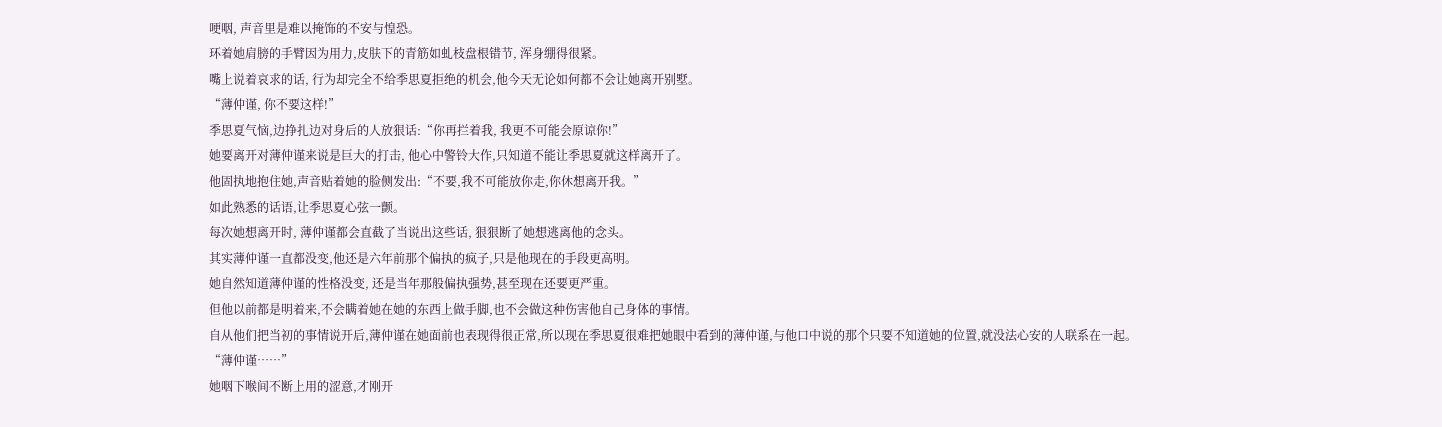哽咽, 声音里是难以掩饰的不安与惶恐。
环着她肩膀的手臂因为用力,皮肤下的青筋如虬枝盘根错节, 浑身绷得很紧。
嘴上说着哀求的话, 行为却完全不给季思夏拒绝的机会,他今天无论如何都不会让她离开别墅。
“薄仲谨, 你不要这样!”
季思夏气恼,边挣扎边对身后的人放狠话:“你再拦着我, 我更不可能会原谅你!”
她要离开对薄仲谨来说是巨大的打击, 他心中警铃大作,只知道不能让季思夏就这样离开了。
他固执地抱住她,声音贴着她的脸侧发出:“不要,我不可能放你走,你休想离开我。”
如此熟悉的话语,让季思夏心弦一颤。
每次她想离开时, 薄仲谨都会直截了当说出这些话, 狠狠断了她想逃离他的念头。
其实薄仲谨一直都没变,他还是六年前那个偏执的疯子,只是他现在的手段更高明。
她自然知道薄仲谨的性格没变, 还是当年那般偏执强势,甚至现在还要更严重。
但他以前都是明着来,不会瞒着她在她的东西上做手脚,也不会做这种伤害他自己身体的事情。
自从他们把当初的事情说开后,薄仲谨在她面前也表现得很正常,所以现在季思夏很难把她眼中看到的薄仲谨,与他口中说的那个只要不知道她的位置,就没法心安的人联系在一起。
“薄仲谨……”
她咽下喉间不断上用的涩意,才刚开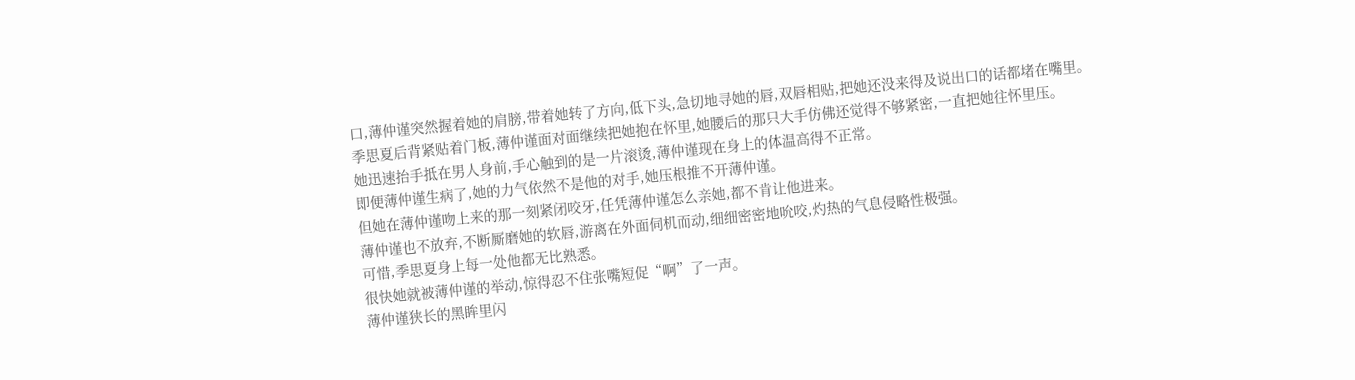口,薄仲谨突然握着她的肩膀,带着她转了方向,低下头,急切地寻她的唇,双唇相贴,把她还没来得及说出口的话都堵在嘴里。
季思夏后背紧贴着门板,薄仲谨面对面继续把她抱在怀里,她腰后的那只大手仿佛还觉得不够紧密,一直把她往怀里压。
她迅速抬手抵在男人身前,手心触到的是一片滚烫,薄仲谨现在身上的体温高得不正常。
即便薄仲谨生病了,她的力气依然不是他的对手,她压根推不开薄仲谨。
但她在薄仲谨吻上来的那一刻紧闭咬牙,任凭薄仲谨怎么亲她,都不肯让他进来。
薄仲谨也不放弃,不断厮磨她的软唇,游离在外面伺机而动,细细密密地吮咬,灼热的气息侵略性极强。
可惜,季思夏身上每一处他都无比熟悉。
很快她就被薄仲谨的举动,惊得忍不住张嘴短促“啊”了一声。
薄仲谨狭长的黑眸里闪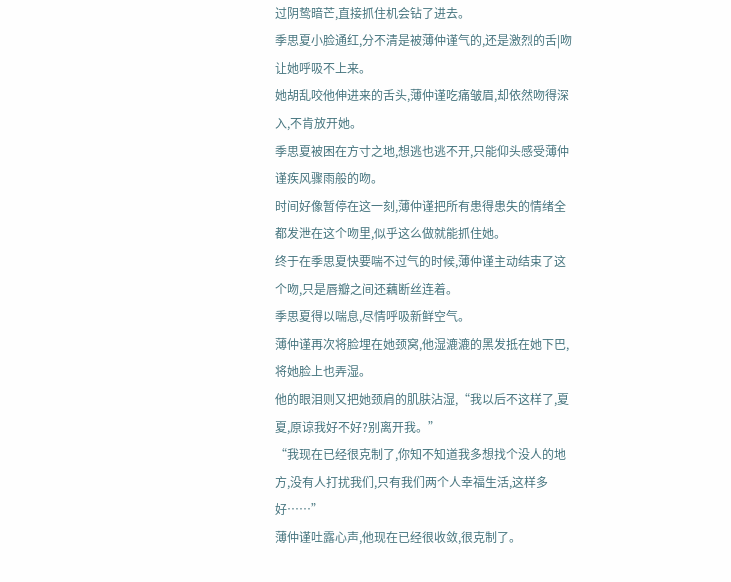过阴鸷暗芒,直接抓住机会钻了进去。
季思夏小脸通红,分不清是被薄仲谨气的,还是激烈的舌|吻让她呼吸不上来。
她胡乱咬他伸进来的舌头,薄仲谨吃痛皱眉,却依然吻得深入,不肯放开她。
季思夏被困在方寸之地,想逃也逃不开,只能仰头感受薄仲谨疾风骤雨般的吻。
时间好像暂停在这一刻,薄仲谨把所有患得患失的情绪全都发泄在这个吻里,似乎这么做就能抓住她。
终于在季思夏快要喘不过气的时候,薄仲谨主动结束了这个吻,只是唇瓣之间还藕断丝连着。
季思夏得以喘息,尽情呼吸新鲜空气。
薄仲谨再次将脸埋在她颈窝,他湿漉漉的黑发抵在她下巴,将她脸上也弄湿。
他的眼泪则又把她颈肩的肌肤沾湿,“我以后不这样了,夏夏,原谅我好不好?别离开我。”
“我现在已经很克制了,你知不知道我多想找个没人的地方,没有人打扰我们,只有我们两个人幸福生活,这样多好……”
薄仲谨吐露心声,他现在已经很收敛,很克制了。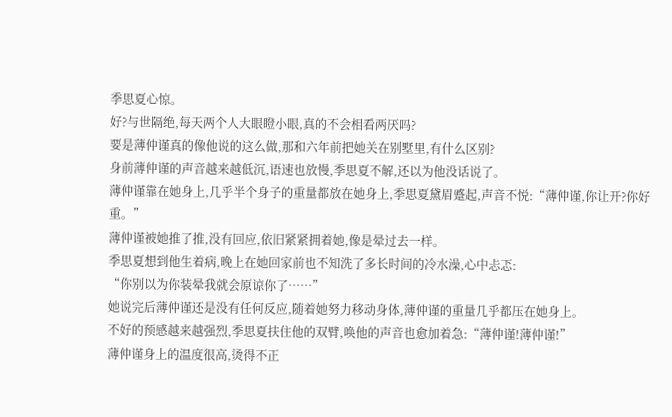季思夏心惊。
好?与世隔绝,每天两个人大眼瞪小眼,真的不会相看两厌吗?
要是薄仲谨真的像他说的这么做,那和六年前把她关在别墅里,有什么区别?
身前薄仲谨的声音越来越低沉,语速也放慢,季思夏不解,还以为他没话说了。
薄仲谨靠在她身上,几乎半个身子的重量都放在她身上,季思夏黛眉蹙起,声音不悦:“薄仲谨,你让开?你好重。”
薄仲谨被她推了推,没有回应,依旧紧紧拥着她,像是晕过去一样。
季思夏想到他生着病,晚上在她回家前也不知洗了多长时间的冷水澡,心中忐忑:
“你别以为你装晕我就会原谅你了……”
她说完后薄仲谨还是没有任何反应,随着她努力移动身体,薄仲谨的重量几乎都压在她身上。
不好的预感越来越强烈,季思夏扶住他的双臂,唤他的声音也愈加着急:“薄仲谨!薄仲谨!”
薄仲谨身上的温度很高,烫得不正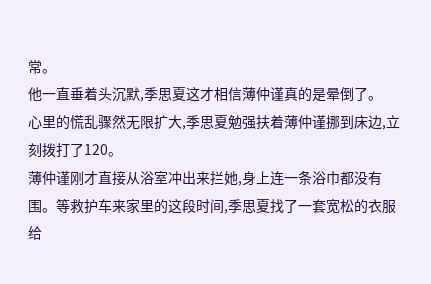常。
他一直垂着头沉默,季思夏这才相信薄仲谨真的是晕倒了。
心里的慌乱骤然无限扩大,季思夏勉强扶着薄仲谨挪到床边,立刻拨打了120。
薄仲谨刚才直接从浴室冲出来拦她,身上连一条浴巾都没有围。等救护车来家里的这段时间,季思夏找了一套宽松的衣服给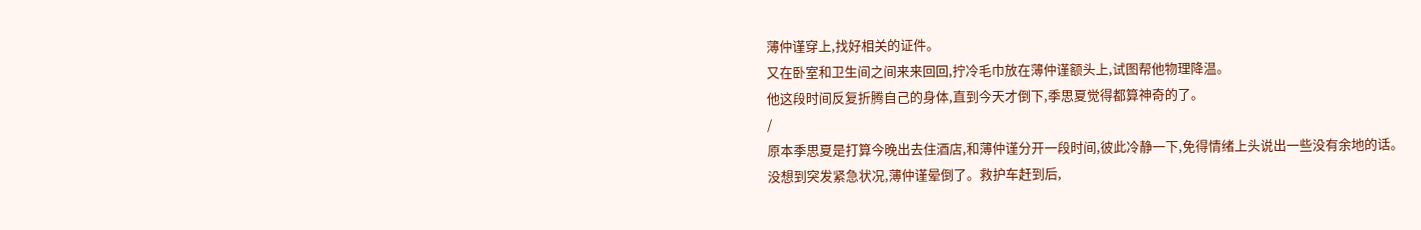薄仲谨穿上,找好相关的证件。
又在卧室和卫生间之间来来回回,拧冷毛巾放在薄仲谨额头上,试图帮他物理降温。
他这段时间反复折腾自己的身体,直到今天才倒下,季思夏觉得都算神奇的了。
/
原本季思夏是打算今晚出去住酒店,和薄仲谨分开一段时间,彼此冷静一下,免得情绪上头说出一些没有余地的话。
没想到突发紧急状况,薄仲谨晕倒了。救护车赶到后,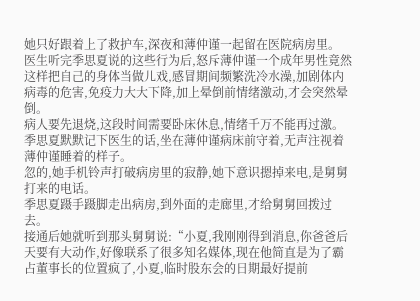她只好跟着上了救护车,深夜和薄仲谨一起留在医院病房里。
医生听完季思夏说的这些行为后,怒斥薄仲谨一个成年男性竟然这样把自己的身体当做儿戏,感冒期间频繁洗冷水澡,加剧体内病毒的危害,免疫力大大下降,加上晕倒前情绪激动,才会突然晕倒。
病人要先退烧,这段时间需要卧床休息,情绪千万不能再过激。
季思夏默默记下医生的话,坐在薄仲谨病床前守着,无声注视着薄仲谨睡着的样子。
忽的,她手机铃声打破病房里的寂静,她下意识摁掉来电,是舅舅打来的电话。
季思夏蹑手蹑脚走出病房,到外面的走廊里,才给舅舅回拨过去。
接通后她就听到那头舅舅说:“小夏,我刚刚得到消息,你爸爸后天要有大动作,好像联系了很多知名媒体,现在他简直是为了霸占董事长的位置疯了,小夏,临时股东会的日期最好提前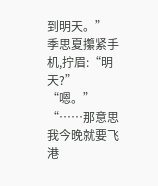到明天。”
季思夏攥紧手机,拧眉:“明天?”
“嗯。”
“……那意思我今晚就要飞港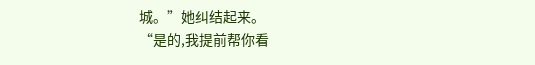城。”她纠结起来。
“是的,我提前帮你看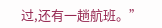过,还有一趟航班。”